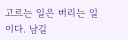고르는 일은 버리는 일이다. 남길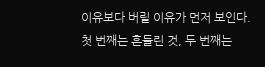이유보다 버릴 이유가 먼저 보인다.
첫 번째는 흔들린 것, 두 번째는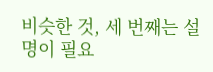비슷한 것, 세 번째는 설명이 필요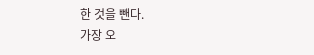한 것을 뺀다.
가장 오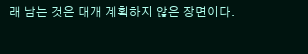래 남는 것은 대개 계획하지 않은 장면이다.